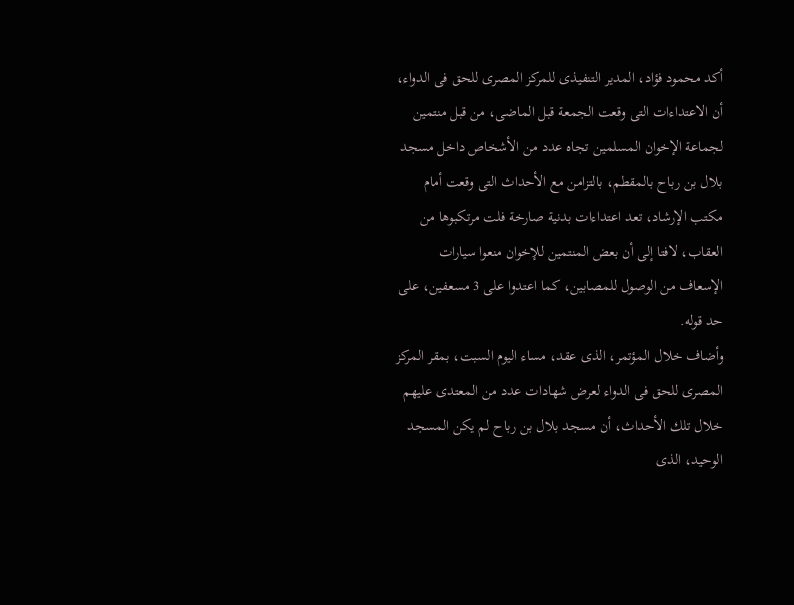أكد محمود فؤاد، المدير التنفيذى للمركز المصرى للحق فى الدواء، أن الاعتداءات التى وقعت الجمعة قبل الماضى، من قبل منتمين لجماعة الإخوان المسلمين تجاه عدد من الأشخاص داخل مسجد بلال بن رباح بالمقطم، بالتزامن مع الأحداث التى وقعت أمام مكتب الإرشاد، تعد اعتداءات بدنية صارخة فلت مرتكبوها من العقاب، لافتا إلى أن بعض المنتمين للإخوان منعوا سيارات الإسعاف من الوصول للمصابين، كما اعتدوا على 3 مسعفين، على حد قوله.
وأضاف خلال المؤتمر، الذى عقد، مساء اليوم السبت، بمقر المركز المصرى للحق فى الدواء لعرض شهادات عدد من المعتدى عليهم خلال تلك الأحداث، أن مسجد بلال بن رباح لم يكن المسجد الوحيد، الذى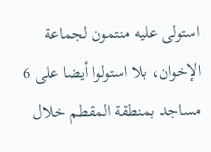استولى عليه منتمون لجماعة الإخوان، بلا استولوا أيضا على 6 مساجد بمنطقة المقطم خلال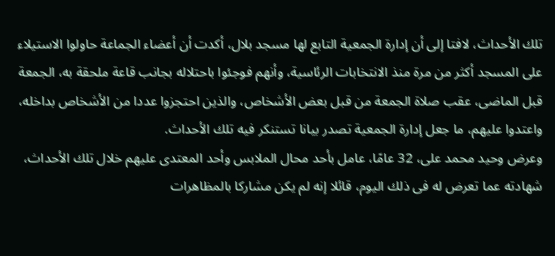تلك الأحداث، لافتا إلى أن إدارة الجمعية التابع لها مسجد بلال، أكدت أن أعضاء الجماعة حاولوا الاستيلاء على المسجد أكثر من مرة منذ الانتخابات الرئاسية، وأنهم فوجئوا باحتلاله بجانب قاعة ملحقة به، الجمعة قبل الماضى، عقب صلاة الجمعة من قبل بعض الأشخاص، والذين احتجزوا عددا من الأشخاص بداخله، واعتدوا عليهم، ما جعل إدارة الجمعية تصدر بيانا تستنكر فيه تلك الأحداث.
وعرض وحيد محمد على، 32 عامًا، عامل بأحد محال الملابس وأحد المعتدى عليهم خلال تلك الأحداث، شهادته عما تعرض له فى ذلك اليوم، قائلا إنه لم يكن مشاركا بالمظاهرات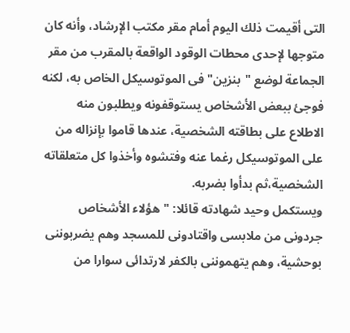التى أقيمت ذلك اليوم أمام مقر مكتب الإرشاد، وأنه كان متوجها لإحدى محطات الوقود الواقعة بالمقرب من مقر الجماعة لوضع "بنزين" فى الموتوسيكل الخاص به، لكنه فوجئ ببعض الأشخاص يستوقفونه ويطلبون منه الاطلاع على بطاقته الشخصية، عندها قاموا بإنزاله من على الموتوسيكل رغما عنه وفتشوه وأخذوا كل متعلقاته الشخصية،ثم بدأوا بضربه.
ويستكمل وحيد شهادته قائلا: "هؤلاء الأشخاص جردونى من ملابسى واقتادونى للمسجد وهم يضربوننى بوحشية، وهم يتهموننى بالكفر لارتدائى سوارا من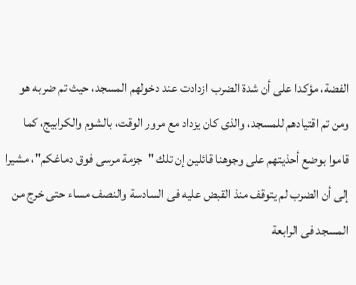الفضة، مؤكدا على أن شدة الضرب ازدادت عند دخولهم المسجد، حيث تم ضربه هو ومن تم اقتيادهم للمسجد، والذى كان يزداد مع مرور الوقت، بالشوم والكرابيج، كما قاموا بوضع أحذيتهم على وجوهنا قائلين إن تلك "جزمة مرسى فوق دماغكم"، مشيرا إلى أن الضرب لم يتوقف منذ القبض عليه فى السادسة والنصف مساء حتى خرج من المسجد فى الرابعة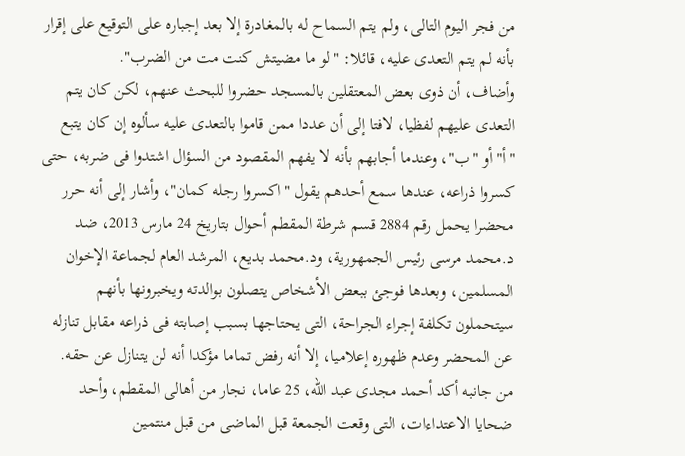من فجر اليوم التالى، ولم يتم السماح له بالمغادرة إلا بعد إجباره على التوقيع على إقرار بأنه لم يتم التعدى عليه، قائلا: "لو ما مضيتش كنت مت من الضرب".
وأضاف، أن ذوى بعض المعتقلين بالمسجد حضروا للبحث عنهم، لكن كان يتم التعدى عليهم لفظيا، لافتا إلى أن عددا ممن قاموا بالتعدى عليه سألوه إن كان يتبع "أ" أو "ب"، وعندما أجابهم بأنه لا يفهم المقصود من السؤال اشتدوا فى ضربه، حتى كسروا ذراعه، عندها سمع أحدهم يقول "اكسروا رجله كمان"، وأشار إلى أنه حرر محضرا يحمل رقم 2884 قسم شرطة المقطم أحوال بتاريخ 24 مارس 2013، ضد د.محمد مرسى رئيس الجمهورية، ود.محمد بديع، المرشد العام لجماعة الإخوان المسلمين، وبعدها فوجئ ببعض الأشخاص يتصلون بوالدته ويخبرونها بأنهم سيتحملون تكلفة إجراء الجراحة، التى يحتاجها بسبب إصابته فى ذراعه مقابل تنازله عن المحضر وعدم ظهوره إعلاميا، إلا أنه رفض تماما مؤكدا أنه لن يتنازل عن حقه.
من جانبه أكد أحمد مجدى عبد الله، 25 عاما، نجار من أهالى المقطم، وأحد ضحايا الاعتداءات، التى وقعت الجمعة قبل الماضى من قبل منتمين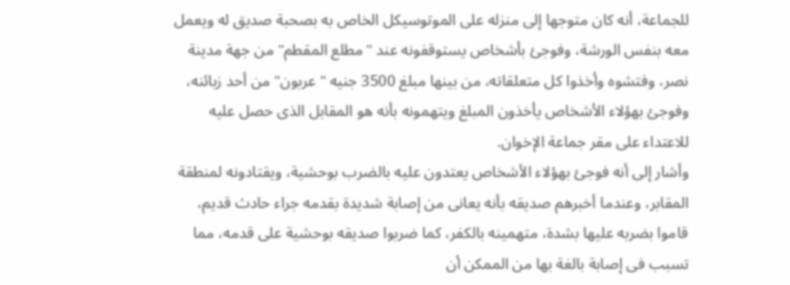للجماعة، أنه كان متوجها إلى منزله على الموتوسيكل الخاص به بصحبة صديق له ويعمل معه بنفس الورشة، وفوجئ بأشخاص يستوقفونه عند "مطلع المقطم" من جهة مدينة نصر، وفتشوه وأخذوا كل متعلقاته، من بينها مبلغ 3500 جنيه "عربون" من أحد زبائنه، وفوجئ بهؤلاء الأشخاص يأخذون المبلغ ويتهمونه بأنه هو المقابل الذى حصل عليه للاعتداء على مقر جماعة الإخوان.
وأشار إلى أنه فوجئ بهؤلاء الأشخاص يعتدون عليه بالضرب بوحشية، ويقتادونه لمنطقة المقابر، وعندما أخبرهم صديقه بأنه يعانى من إصابة شديدة بقدمه جراء حادث قديم، قاموا بضربه عليها بشدة، متهمينه بالكفر، كما ضربوا صديقه بوحشية على قدمه، مما تسبب فى إصابة بالغة بها من الممكن أن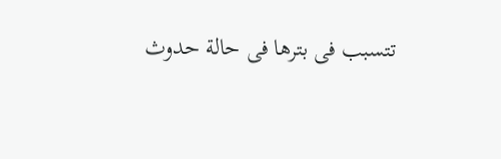تتسبب فى بترها فى حالة حدوث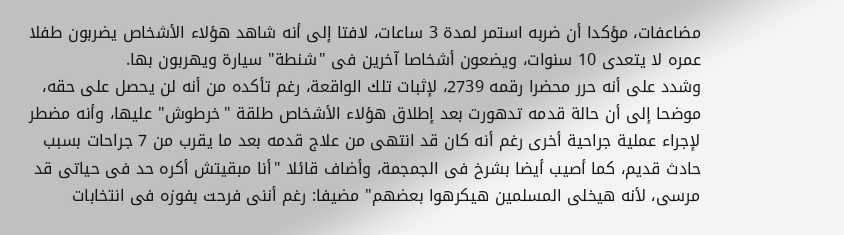مضاعفات، مؤكدا أن ضربه استمر لمدة 3 ساعات، لافتا إلى أنه شاهد هؤلاء الأشخاص يضربون طفلا عمره لا يتعدى 10 سنوات، ويضعون أشخاصا آخرين فى "شنطة" سيارة ويهربون بها.
وشدد على أنه حرر محضرا رقمه 2739، لإثبات تلك الواقعة، رغم تأكده من أنه لن يحصل على حقه، موضحا إلى أن حالة قدمه تدهورت بعد إطلاق هؤلاء الأشخاص طلقة "خرطوش" عليها، وأنه مضطر لإجراء عملية جراحية أخرى رغم أنه كان قد انتهى من علاج قدمه بعد ما يقرب من 7 جراحات بسبب حادث قديم، كما أصيب أيضا بشرخ فى الجمجمة، وأضاف قائلا "أنا مبقيتش أكره حد فى حياتى قد مرسى، لأنه هيخلى المسلمين هيكرهوا بعضهم" مضيفا: رغم أننى فرحت بفوزه فى انتخابات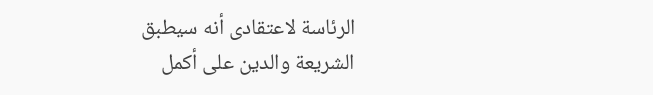الرئاسة لاعتقادى أنه سيطبق الشريعة والدين على أكمل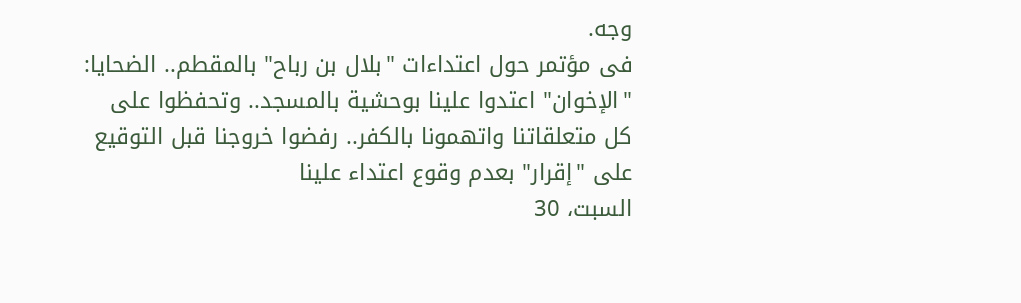وجه.
فى مؤتمر حول اعتداءات "بلال بن رباح" بالمقطم.. الضحايا: "الإخوان" اعتدوا علينا بوحشية بالمسجد.. وتحفظوا على كل متعلقاتنا واتهمونا بالكفر.. رفضوا خروجنا قبل التوقيع على "إقرار" بعدم وقوع اعتداء علينا
السبت، 30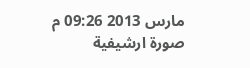مارس 2013 09:26 م
صورة ارشيفية